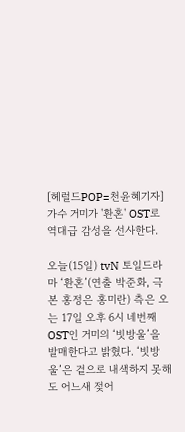[헤럴드POP=천윤혜기자]가수 거미가 '환혼' OST로 역대급 감성을 선사한다.

오늘(15일) tvN 토일드라마 ‘환혼’(연출 박준화, 극본 홍정은 홍미란) 측은 오는 17일 오후 6시 네번째 OST인 거미의 ‘빗방울’을 발매한다고 밝혔다. ‘빗방울’은 겉으로 내색하지 못해도 어느새 젖어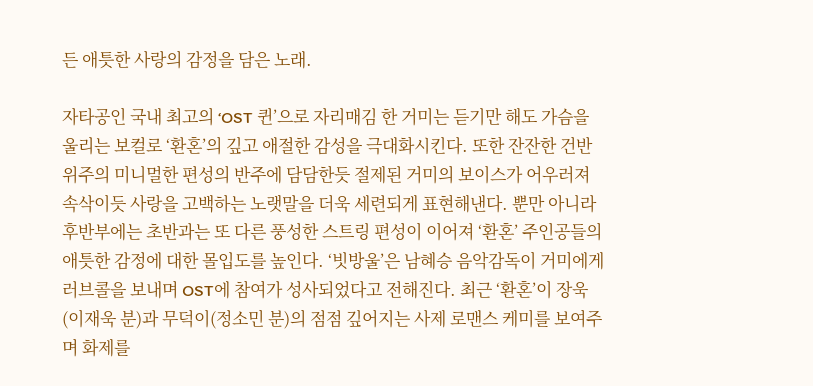든 애틋한 사랑의 감정을 담은 노래.

자타공인 국내 최고의 ‘OST 퀸’으로 자리매김 한 거미는 듣기만 해도 가슴을 울리는 보컬로 ‘환혼’의 깊고 애절한 감성을 극대화시킨다. 또한 잔잔한 건반위주의 미니멀한 편성의 반주에 담담한듯 절제된 거미의 보이스가 어우러져 속삭이듯 사랑을 고백하는 노랫말을 더욱 세련되게 표현해낸다. 뿐만 아니라 후반부에는 초반과는 또 다른 풍성한 스트링 편성이 이어져 ‘환혼’ 주인공들의 애틋한 감정에 대한 몰입도를 높인다. ‘빗방울’은 남혜승 음악감독이 거미에게 러브콜을 보내며 OST에 참여가 성사되었다고 전해진다. 최근 ‘환혼’이 장욱(이재욱 분)과 무덕이(정소민 분)의 점점 깊어지는 사제 로맨스 케미를 보여주며 화제를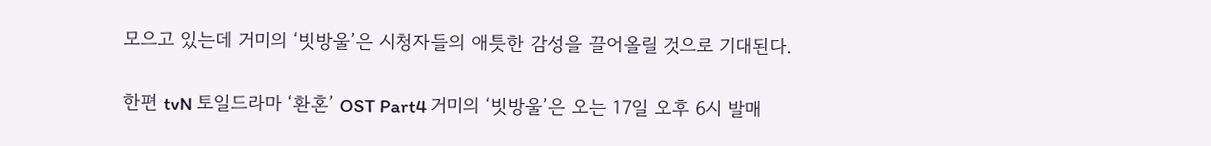모으고 있는데 거미의 ‘빗방울’은 시청자들의 애틋한 감성을 끌어올릴 것으로 기대된다.

한편 tvN 토일드라마 ‘환혼’ OST Part4 거미의 ‘빗방울’은 오는 17일 오후 6시 발매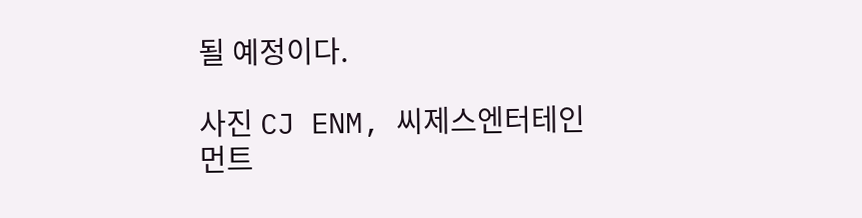될 예정이다.

사진 CJ ENM, 씨제스엔터테인먼트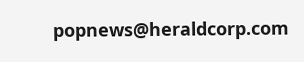popnews@heraldcorp.com